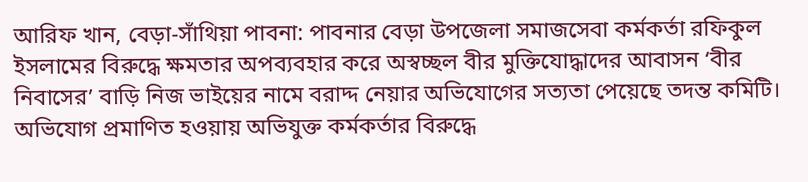আরিফ খান, বেড়া-সাঁথিয়া পাবনা: পাবনার বেড়া উপজেলা সমাজসেবা কর্মকর্তা রফিকুল ইসলামের বিরুদ্ধে ক্ষমতার অপব্যবহার করে অস্বচ্ছল বীর মুক্তিযোদ্ধাদের আবাসন ‘বীর নিবাসের’ বাড়ি নিজ ভাইয়ের নামে বরাদ্দ নেয়ার অভিযোগের সত্যতা পেয়েছে তদন্ত কমিটি। অভিযোগ প্রমাণিত হওয়ায় অভিযুক্ত কর্মকর্তার বিরুদ্ধে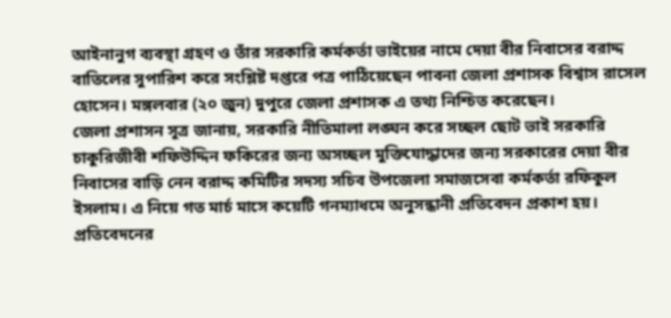আইনানুগ ব্যবস্থা গ্রহণ ও তাঁর সরকারি কর্মকর্তা ভাইয়ের নামে দেয়া বীর নিবাসের বরাদ্দ বাতিলের সুপারিশ করে সংশ্লিষ্ট দপ্তরে পত্র পাঠিয়েছেন পাবনা জেলা প্রশাসক বিশ্বাস রাসেল হোসেন। মঙ্গলবার (২০ জুন) দুপুরে জেলা প্রশাসক এ তথ্য নিশ্চিত করেছেন।
জেলা প্রশাসন সূত্র জানায়, সরকারি নীতিমালা লঙ্ঘন করে সচ্ছল ছোট ভাই সরকারি চাকুরিজীবী শফিউদ্দিন ফকিরের জন্য অসচ্ছল মুক্তিযোদ্ধাদের জন্য সরকারের দেয়া বীর নিবাসের বাড়ি নেন বরাদ্দ কমিটির সদস্য সচিব উপজেলা সমাজসেবা কর্মকর্তা রফিকুল ইসলাম। এ নিয়ে গত মার্চ মাসে কয়েটি গনম্যাধমে অনুসন্ধানী প্রতিবেদন প্রকাশ হয়। প্রতিবেদনের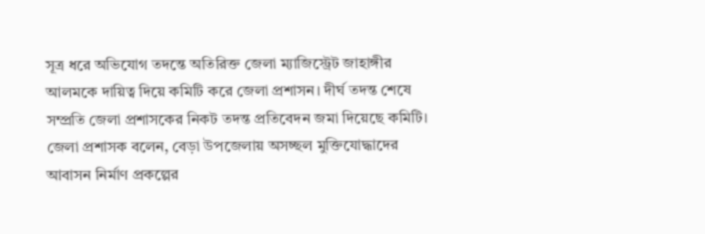সূত্র ধরে অভিযোগ তদন্তে অতিরিক্ত জেলা ম্যাজিস্ট্রেট জাহাঙ্গীর আলমকে দায়িত্ব দিয়ে কমিটি করে জেলা প্রশাসন। দীর্ঘ তদন্ত শেষে সম্প্রতি জেলা প্রশাসকের নিকট তদন্ত প্রতিবেদন জমা দিয়েছে কমিটি।
জেলা প্রশাসক বলেন, বেড়া উপজেলায় অসচ্ছল মুক্তিযোদ্ধাদের আবাসন নির্মাণ প্রকল্পের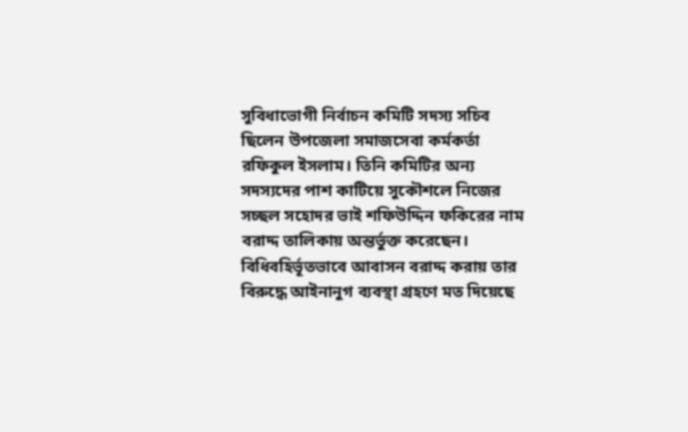সুবিধাভোগী নির্বাচন কমিটি সদস্য সচিব ছিলেন উপজেলা সমাজসেবা কর্মকর্তা রফিকুল ইসলাম। তিনি কমিটির অন্য সদস্যদের পাশ কাটিয়ে সুকৌশলে নিজের সচ্ছল সহোদর ভাই শফিউদ্দিন ফকিরের নাম বরাদ্দ তালিকায় অন্তর্ভুক্ত করেছেন। বিধিবহির্ভূতভাবে আবাসন বরাদ্দ করায় তার বিরুদ্ধে আইনানুগ ব্যবস্থা গ্রহণে মত দিয়েছে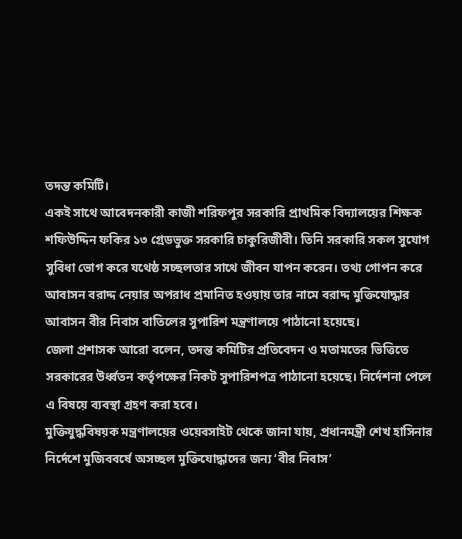তদন্ত কমিটি।
একই সাথে আবেদনকারী কাজী শরিফপুর সরকারি প্রাথমিক বিদ্যালয়ের শিক্ষক শফিউদ্দিন ফকির ১৩ গ্রেডভুক্ত সরকারি চাকুরিজীবী। তিনি সরকারি সকল সুযোগ সুবিধা ভোগ করে যথেষ্ঠ সচ্ছলতার সাথে জীবন যাপন করেন। তথ্য গোপন করে আবাসন বরাদ্দ নেয়ার অপরাধ প্রমানিত হওয়ায় তার নামে বরাদ্দ মুক্তিযোদ্ধার আবাসন বীর নিবাস বাতিলের সুপারিশ মন্ত্রণালয়ে পাঠানো হয়েছে।
জেলা প্রশাসক আরো বলেন, তদন্ত কমিটির প্রতিবেদন ও মতামতের ভিত্তিতে সরকারের উর্ধ্বতন কর্তৃপক্ষের নিকট সুপারিশপত্র পাঠানো হয়েছে। নির্দেশনা পেলে এ বিষয়ে ব্যবস্থা গ্রহণ করা হবে।
মুক্তিযুদ্ধবিষয়ক মন্ত্রণালয়ের ওয়েবসাইট থেকে জানা যায়, প্রধানমন্ত্রী শেখ হাসিনার নির্দেশে মুজিববর্ষে অসচ্ছল মুক্তিযোদ্ধাদের জন্য ‘বীর নিবাস’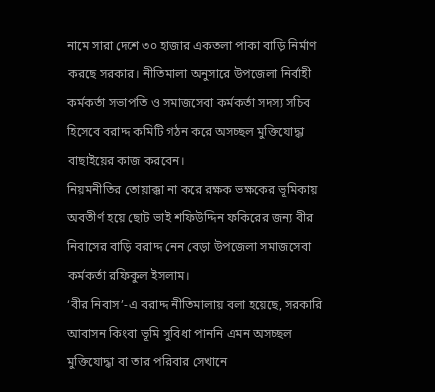নামে সারা দেশে ৩০ হাজার একতলা পাকা বাড়ি নির্মাণ করছে সরকার। নীতিমালা অনুসারে উপজেলা নির্বাহী কর্মকর্তা সভাপতি ও সমাজসেবা কর্মকর্তা সদস্য সচিব হিসেবে বরাদ্দ কমিটি গঠন করে অসচ্ছল মুক্তিযোদ্ধা বাছাইয়ের কাজ করবেন।
নিয়মনীতির তোয়াক্কা না করে রক্ষক ভক্ষকের ভূমিকায় অবতীর্ণ হয়ে ছোট ভাই শফিউদ্দিন ফকিরের জন্য বীর নিবাসের বাড়ি বরাদ্দ নেন বেড়া উপজেলা সমাজসেবা কর্মকর্তা রফিকুল ইসলাম।
‘বীর নিবাস’-এ বরাদ্দ নীতিমালায় বলা হয়েছে, সরকারি আবাসন কিংবা ভূমি সুবিধা পাননি এমন অসচ্ছল মুক্তিযোদ্ধা বা তার পরিবার সেখানে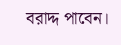বরাদ্দ পাবেন।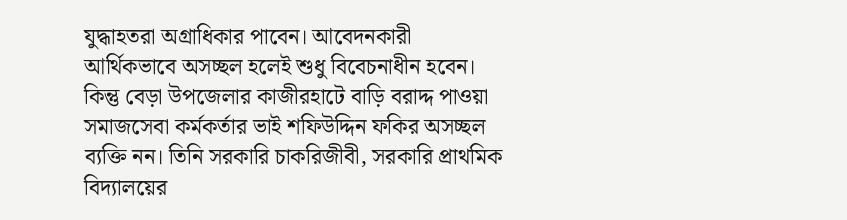যুদ্ধাহতরা অগ্রাধিকার পাবেন। আবেদনকারী আর্থিকভাবে অসচ্ছল হলেই শুধু বিবেচনাধীন হবেন।
কিন্তু বেড়া উপজেলার কাজীরহাটে বাড়ি বরাদ্দ পাওয়া সমাজসেবা কর্মকর্তার ভাই শফিউদ্দিন ফকির অসচ্ছল ব্যক্তি নন। তিনি সরকারি চাকরিজীবী, সরকারি প্রাথমিক বিদ্যালয়ের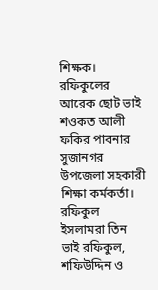শিক্ষক। রফিকুলের আরেক ছোট ভাই শওকত আলী ফকির পাবনার সুজানগর উপজেলা সহকারী শিক্ষা কর্মকর্তা। রফিকুল ইসলামরা তিন ভাই রফিকুল, শফিউদ্দিন ও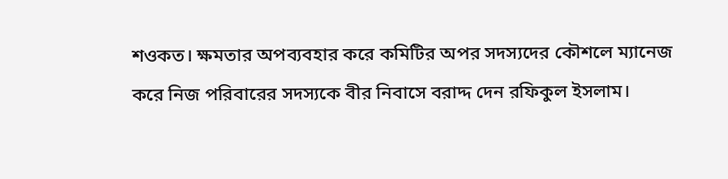শওকত। ক্ষমতার অপব্যবহার করে কমিটির অপর সদস্যদের কৌশলে ম্যানেজ করে নিজ পরিবারের সদস্যকে বীর নিবাসে বরাদ্দ দেন রফিকুল ইসলাম।